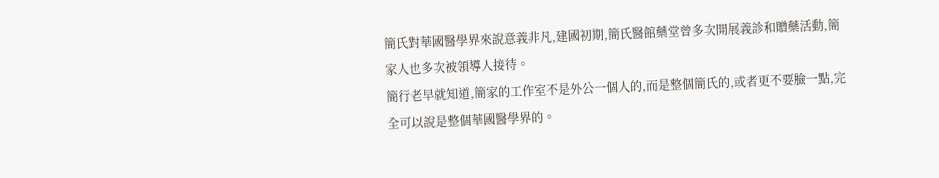簡氏對華國醫學界來說意義非凡,建國初期,簡氏醫館藥堂曾多次開展義診和贈藥活動,簡家人也多次被領導人接待。
簡行老早就知道,簡家的工作室不是外公一個人的,而是整個簡氏的,或者更不要臉一點,完全可以說是整個華國醫學界的。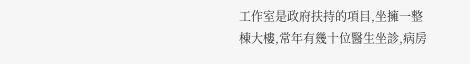工作室是政府扶持的項目,坐擁一整棟大樓,常年有幾十位醫生坐診,病房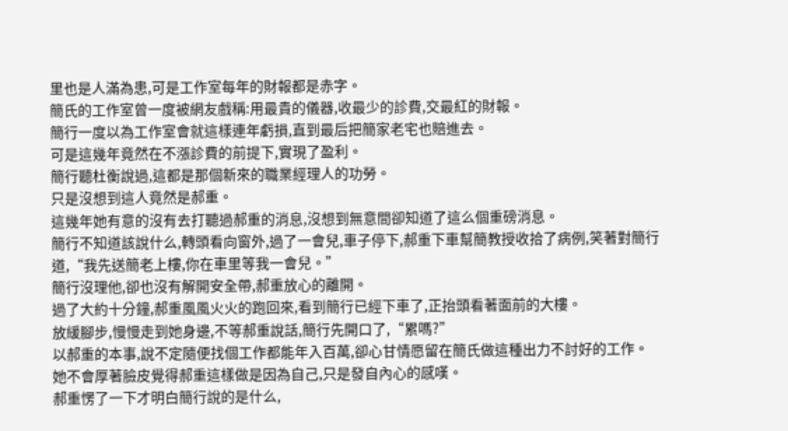里也是人滿為患,可是工作室每年的財報都是赤字。
簡氏的工作室曾一度被網友戲稱:用最貴的儀器,收最少的診費,交最紅的財報。
簡行一度以為工作室會就這樣連年虧損,直到最后把簡家老宅也賠進去。
可是這幾年竟然在不漲診費的前提下,實現了盈利。
簡行聽杜衡說過,這都是那個新來的職業經理人的功勞。
只是沒想到這人竟然是郝重。
這幾年她有意的沒有去打聽過郝重的消息,沒想到無意間卻知道了這么個重磅消息。
簡行不知道該說什么,轉頭看向窗外,過了一會兒,車子停下,郝重下車幫簡教授收拾了病例,笑著對簡行道,“我先送簡老上樓,你在車里等我一會兒。”
簡行沒理他,卻也沒有解開安全帶,郝重放心的離開。
過了大約十分鐘,郝重風風火火的跑回來,看到簡行已經下車了,正抬頭看著面前的大樓。
放緩腳步,慢慢走到她身邊,不等郝重說話,簡行先開口了,“累嗎?”
以郝重的本事,說不定隨便找個工作都能年入百萬,卻心甘情愿留在簡氏做這種出力不討好的工作。
她不會厚著臉皮覺得郝重這樣做是因為自己,只是發自內心的感嘆。
郝重愣了一下才明白簡行說的是什么,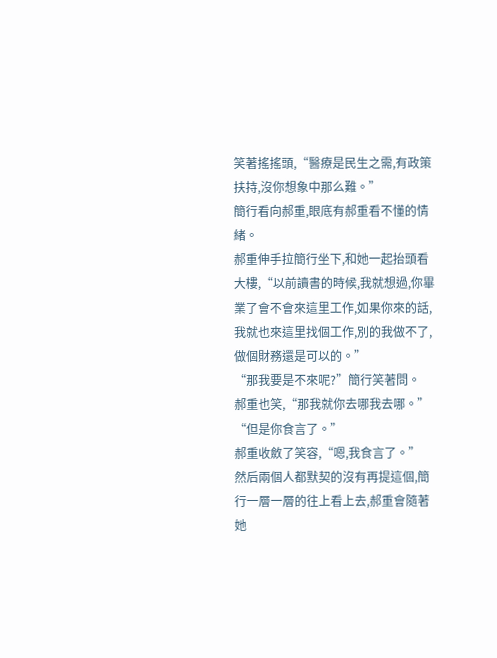笑著搖搖頭,“醫療是民生之需,有政策扶持,沒你想象中那么難。”
簡行看向郝重,眼底有郝重看不懂的情緒。
郝重伸手拉簡行坐下,和她一起抬頭看大樓,“以前讀書的時候,我就想過,你畢業了會不會來這里工作,如果你來的話,我就也來這里找個工作,別的我做不了,做個財務還是可以的。”
“那我要是不來呢?”簡行笑著問。
郝重也笑,“那我就你去哪我去哪。”
“但是你食言了。”
郝重收斂了笑容,“嗯,我食言了。”
然后兩個人都默契的沒有再提這個,簡行一層一層的往上看上去,郝重會隨著她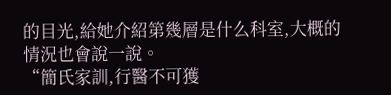的目光,給她介紹第幾層是什么科室,大概的情況也會說一說。
“簡氏家訓,行醫不可獲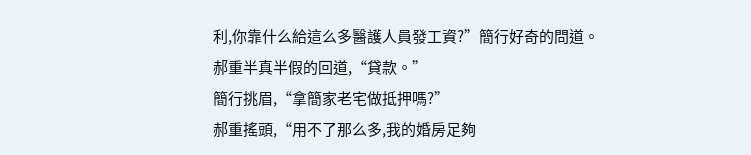利,你靠什么給這么多醫護人員發工資?”簡行好奇的問道。
郝重半真半假的回道,“貸款。”
簡行挑眉,“拿簡家老宅做抵押嗎?”
郝重搖頭,“用不了那么多,我的婚房足夠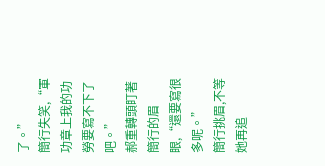了。”
簡行失笑,“軍功章上我的功勞要寫不下了吧。”
郝重轉頭盯著簡行的眉眼,“還要寫很多呢。”
簡行挑眉,不等她再追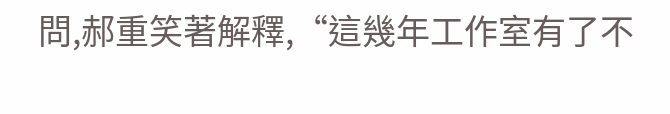問,郝重笑著解釋,“這幾年工作室有了不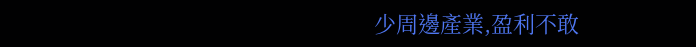少周邊產業,盈利不敢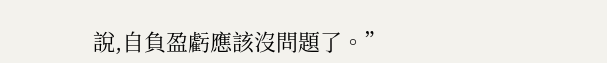說,自負盈虧應該沒問題了。”